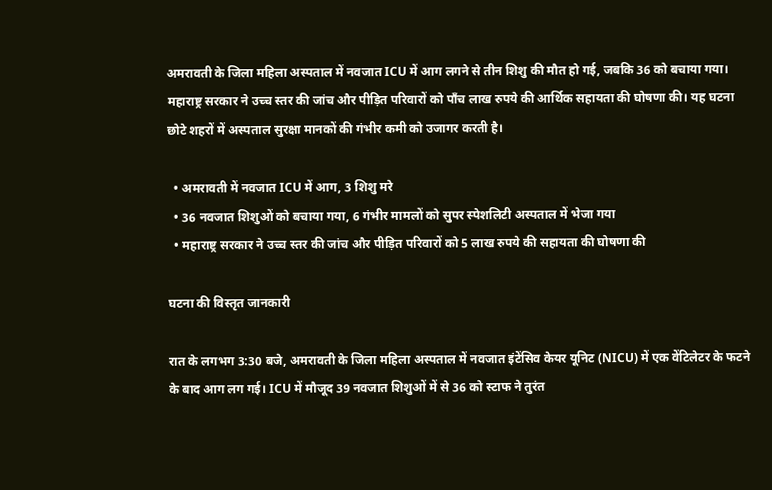अमरावती के जिला महिला अस्पताल में नवजात ICU में आग लगने से तीन शिशु की मौत हो गई, जबकि 36 को बचाया गया। महाराष्ट्र सरकार ने उच्च स्तर की जांच और पीड़ित परिवारों को पाँच लाख रुपये की आर्थिक सहायता की घोषणा की। यह घटना छोटे शहरों में अस्पताल सुरक्षा मानकों की गंभीर कमी को उजागर करती है।

  • अमरावती में नवजात ICU में आग, 3 शिशु मरे
  • 36 नवजात शिशुओं को बचाया गया, 6 गंभीर मामलों को सुपर स्पेशलिटी अस्पताल में भेजा गया
  • महाराष्ट्र सरकार ने उच्च स्तर की जांच और पीड़ित परिवारों को 5 लाख रुपये की सहायता की घोषणा की

घटना की विस्तृत जानकारी

रात के लगभग 3:30 बजे, अमरावती के जिला महिला अस्पताल में नवजात इंटेंसिव केयर यूनिट (NICU) में एक वेंटिलेटर के फटने के बाद आग लग गई। ICU में मौजूद 39 नवजात शिशुओं में से 36 को स्टाफ ने तुरंत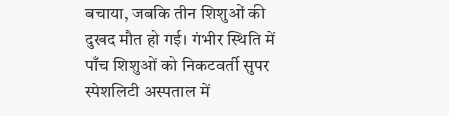बचाया, जबकि तीन शिशुओं की दुखद मौत हो गई। गंभीर स्थिति में पाँच शिशुओं को निकटवर्ती सुपर स्पेशलिटी अस्पताल में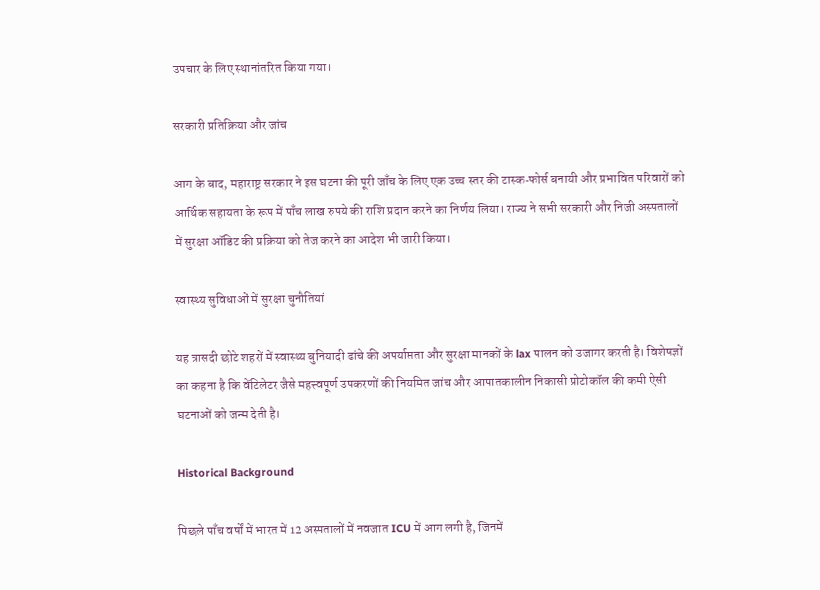उपचार के लिए स्थानांतरित किया गया।

सरकारी प्रतिक्रिया और जांच

आग के बाद, महाराष्ट्र सरकार ने इस घटना की पूरी जाँच के लिए एक उच्च स्तर की टास्क‑फोर्स बनायी और प्रभावित परिवारों को आर्थिक सहायता के रूप में पाँच लाख रुपये की राशि प्रदान करने का निर्णय लिया। राज्य ने सभी सरकारी और निजी अस्पतालों में सुरक्षा ऑडिट की प्रक्रिया को तेज करने का आदेश भी जारी किया।

स्वास्थ्य सुविधाओं में सुरक्षा चुनौतियां

यह त्रासदी छोटे शहरों में स्वास्थ्य बुनियादी ढांचे की अपर्याप्तता और सुरक्षा मानकों के lax पालन को उजागर करती है। विशेषज्ञों का कहना है कि वेंटिलेटर जैसे महत्त्वपूर्ण उपकरणों की नियमित जांच और आपातकालीन निकासी प्रोटोकॉल की कमी ऐसी घटनाओं को जन्म देती है।

Historical Background

पिछले पाँच वर्षों में भारत में 12 अस्पतालों में नवजात ICU में आग लगी है, जिनमें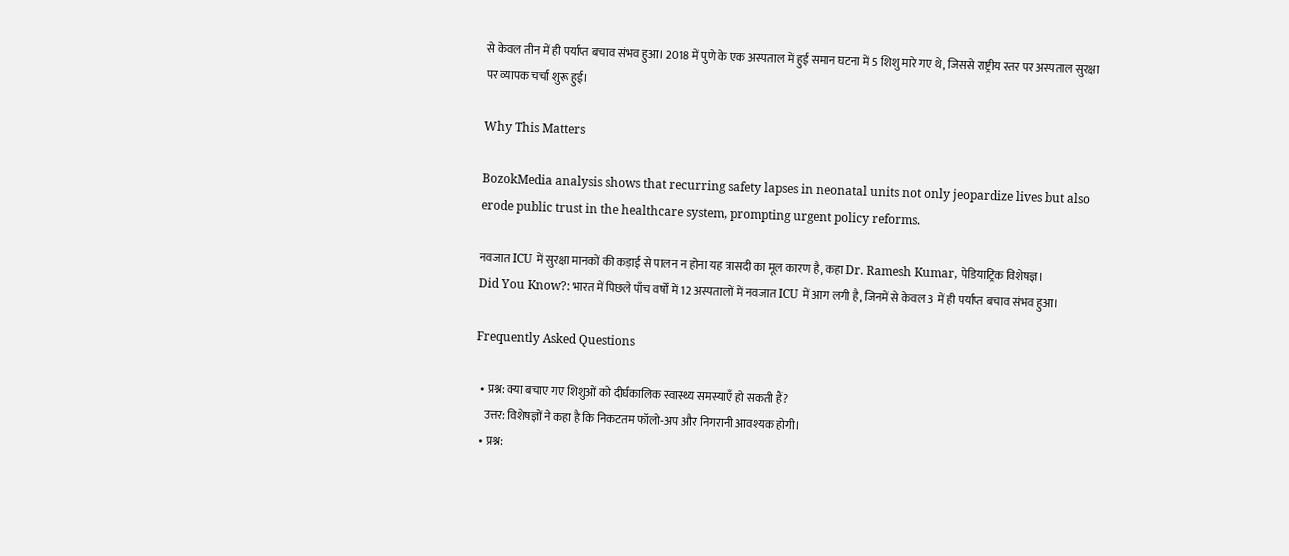से केवल तीन में ही पर्याप्त बचाव संभव हुआ। 2018 में पुणे के एक अस्पताल में हुई समान घटना में 5 शिशु मारे गए थे, जिससे राष्ट्रीय स्तर पर अस्पताल सुरक्षा पर व्यापक चर्चा शुरू हुई।

Why This Matters

BozokMedia analysis shows that recurring safety lapses in neonatal units not only jeopardize lives but also erode public trust in the healthcare system, prompting urgent policy reforms.

नवजात ICU में सुरक्षा मानकों की कड़ाई से पालन न होना यह त्रासदी का मूल कारण है, कहा Dr. Ramesh Kumar, पेडियाट्रिक विशेषज्ञ।
Did You Know?: भारत में पिछले पाँच वर्षों में 12 अस्पतालों में नवजात ICU में आग लगी है, जिनमें से केवल 3 में ही पर्याप्त बचाव संभव हुआ।

Frequently Asked Questions

  • प्रश्न: क्या बचाए गए शिशुओं को दीर्घकालिक स्वास्थ्य समस्याएँ हो सकती हैं?
    उत्तर: विशेषज्ञों ने कहा है कि निकटतम फॉलो‑अप और निगरानी आवश्यक होगी।
  • प्रश्न: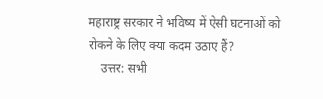महाराष्ट्र सरकार ने भविष्य में ऐसी घटनाओं को रोकने के लिए क्या कदम उठाए हैं?
    उत्तर: सभी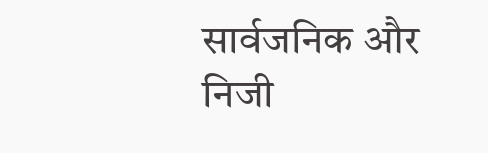सार्वजनिक और निजी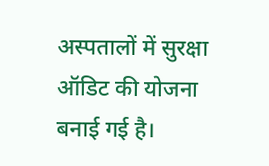अस्पतालों में सुरक्षा ऑडिट की योजना बनाई गई है।